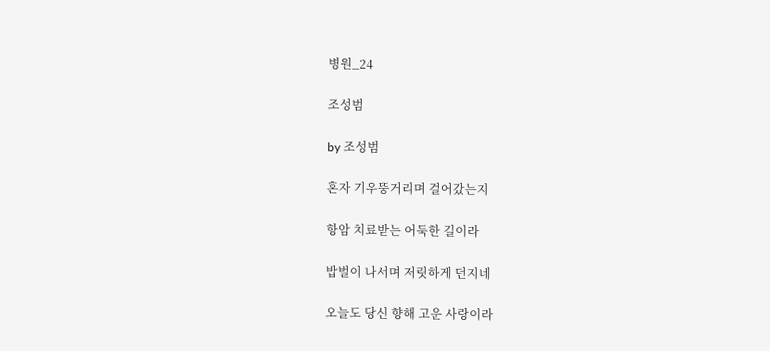병원_24

조성범

by 조성범

혼자 기우뚱거리며 걸어갔는지

항암 치료받는 어둑한 길이라

밥벌이 나서며 저릿하게 던지네

오늘도 당신 향해 고운 사랑이라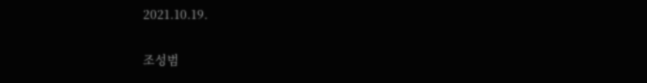2021.10.19.

조성범